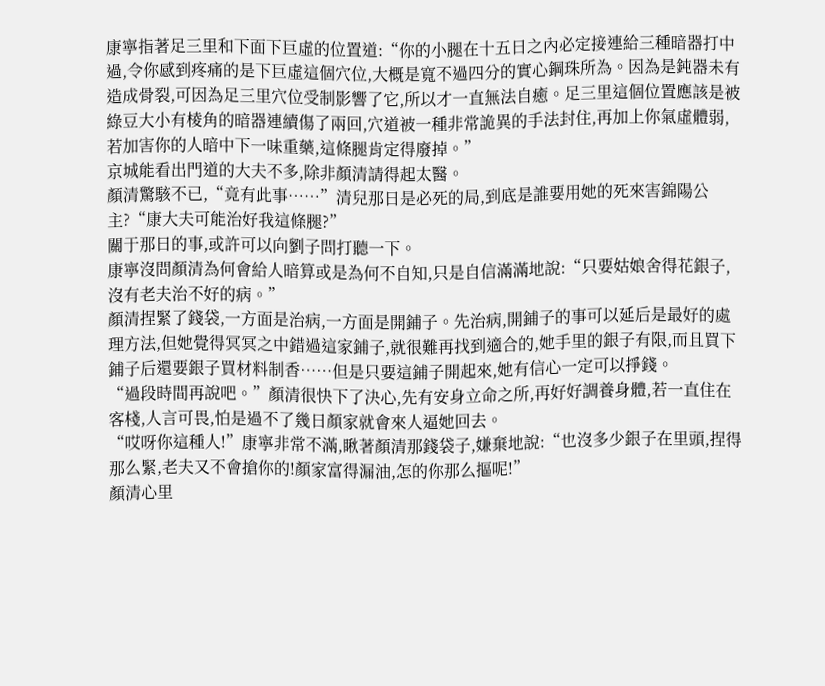康寧指著足三里和下面下巨虛的位置道:“你的小腿在十五日之內必定接連給三種暗器打中過,令你感到疼痛的是下巨虛這個穴位,大概是寬不過四分的實心鋼珠所為。因為是鈍器未有造成骨裂,可因為足三里穴位受制影響了它,所以才一直無法自癒。足三里這個位置應該是被綠豆大小有棱角的暗器連續傷了兩回,穴道被一種非常詭異的手法封住,再加上你氣虛體弱,若加害你的人暗中下一味重藥,這條腿肯定得廢掉。”
京城能看出門道的大夫不多,除非顏清請得起太醫。
顏清驚駭不已,“竟有此事……”清兒那日是必死的局,到底是誰要用她的死來害錦陽公主?“康大夫可能治好我這條腿?”
關于那日的事,或許可以向劉子問打聽一下。
康寧沒問顏清為何會給人暗算或是為何不自知,只是自信滿滿地說:“只要姑娘舍得花銀子,沒有老夫治不好的病。”
顏清捏緊了錢袋,一方面是治病,一方面是開鋪子。先治病,開鋪子的事可以延后是最好的處理方法,但她覺得冥冥之中錯過這家鋪子,就很難再找到適合的,她手里的銀子有限,而且買下鋪子后還要銀子買材料制香……但是只要這鋪子開起來,她有信心一定可以掙錢。
“過段時間再說吧。”顏清很快下了決心,先有安身立命之所,再好好調養身體,若一直住在客棧,人言可畏,怕是過不了幾日顏家就會來人逼她回去。
“哎呀你這種人!”康寧非常不滿,瞅著顏清那錢袋子,嫌棄地說:“也沒多少銀子在里頭,捏得那么緊,老夫又不會搶你的!顏家富得漏油,怎的你那么摳呢!”
顏清心里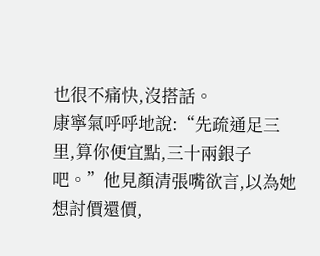也很不痛快,沒搭話。
康寧氣呼呼地說:“先疏通足三里,算你便宜點,三十兩銀子吧。”他見顏清張嘴欲言,以為她想討價還價,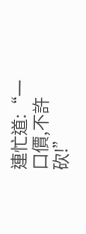連忙道:“一口價,不許砍!”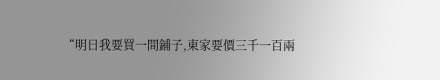“明日我要買一間鋪子,東家要價三千一百兩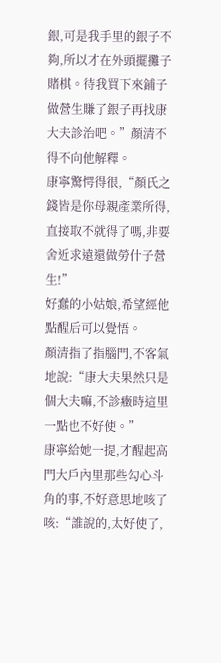銀,可是我手里的銀子不夠,所以才在外頭擺攤子賭棋。待我買下來鋪子做營生賺了銀子再找康大夫診治吧。”顏清不得不向他解釋。
康寧驚愕得很,“顏氏之錢皆是你母親產業所得,直接取不就得了嗎,非要舍近求遠還做勞什子營生!”
好蠢的小姑娘,希望經他點醒后可以覺悟。
顏清指了指腦門,不客氣地說:“康大夫果然只是個大夫嘛,不診癥時這里一點也不好使。”
康寧給她一提,才醒起高門大戶內里那些勾心斗角的事,不好意思地咳了咳:“誰說的,太好使了,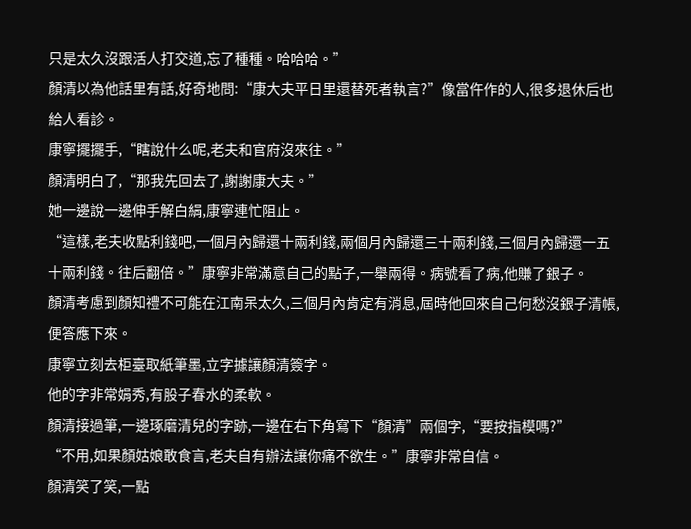只是太久沒跟活人打交道,忘了種種。哈哈哈。”
顏清以為他話里有話,好奇地問:“康大夫平日里還替死者執言?”像當仵作的人,很多退休后也給人看診。
康寧擺擺手,“瞎說什么呢,老夫和官府沒來往。”
顏清明白了,“那我先回去了,謝謝康大夫。”
她一邊說一邊伸手解白絹,康寧連忙阻止。
“這樣,老夫收點利錢吧,一個月內歸還十兩利錢,兩個月內歸還三十兩利錢,三個月內歸還一五十兩利錢。往后翻倍。”康寧非常滿意自己的點子,一舉兩得。病號看了病,他賺了銀子。
顏清考慮到顏知禮不可能在江南呆太久,三個月內肯定有消息,屆時他回來自己何愁沒銀子清帳,便答應下來。
康寧立刻去柜臺取紙筆墨,立字據讓顏清簽字。
他的字非常娟秀,有股子春水的柔軟。
顏清接過筆,一邊琢磨清兒的字跡,一邊在右下角寫下“顏清”兩個字,“要按指模嗎?”
“不用,如果顏姑娘敢食言,老夫自有辦法讓你痛不欲生。”康寧非常自信。
顏清笑了笑,一點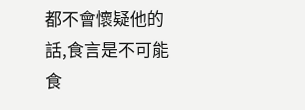都不會懷疑他的話,食言是不可能食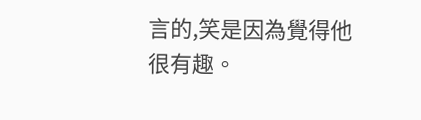言的,笑是因為覺得他很有趣。